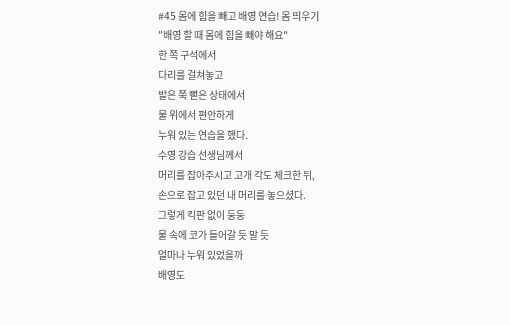#45 몸에 힘을 빼고 배영 연습! 몸 띄우기
"배영 할 때 몸에 힘을 빼야 해요"
한 쪽 구석에서
다리를 걸쳐놓고
발은 쭉 뻗은 상태에서
물 위에서 편안하게
누워 있는 연습을 했다.
수영 강습 선생님께서
머리를 잡아주시고 고개 각도 체크한 뒤,
손으로 잡고 있던 내 머리를 놓으셨다.
그렇게 킥판 없이 둥둥
물 속에 코가 들어갈 듯 말 듯
얼마나 누워 있었을까
배영도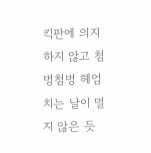킥판에 의지하지 않고 첨벙첨벙 헤엄치는 날이 멀지 않은 듯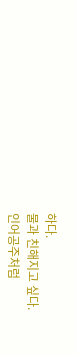하다.
물과 친해지고 싶다.
인어공주처럼